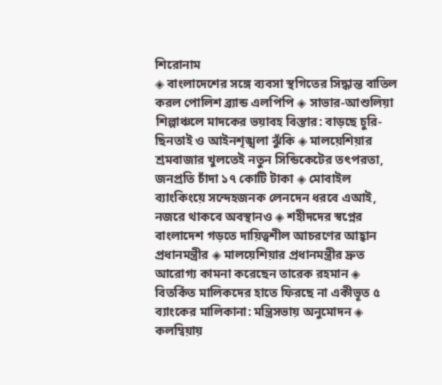শিরোনাম
◈ বাংলাদেশের সঙ্গে ব্যবসা স্থগিতের সিদ্ধান্ত বাতিল করল পোলিশ ব্র্যান্ড এলপিপি ◈ সাভার-আশুলিয়া শিল্পাঞ্চলে মাদকের ভয়াবহ বিস্তার: বাড়ছে চুরি-ছিনতাই ও আইনশৃঙ্খলা ঝুঁকি ◈ মালয়েশিয়ার শ্রমবাজার খুলতেই নতুন সিন্ডিকেটের তৎপরতা, জনপ্রতি চাঁদা ১৭ কোটি টাকা ◈ মোবাইল ব্যাংকিংয়ে সন্দেহজনক লেনদেন ধরবে এআই, নজরে থাকবে অবস্থানও ◈ শহীদদের স্বপ্নের বাংলাদেশ গড়তে দায়িত্বশীল আচরণের আহ্বান প্রধানমন্ত্রীর ◈ মালয়েশিয়ার প্রধানমন্ত্রীর দ্রুত আরোগ্য কামনা করেছেন তারেক রহমান ◈ বিতর্কিত মালিকদের হাতে ফিরছে না একীভূত ৫ ব্যাংকের মালিকানা: মন্ত্রিসভায় অনুমোদন ◈ কলম্বিয়ায়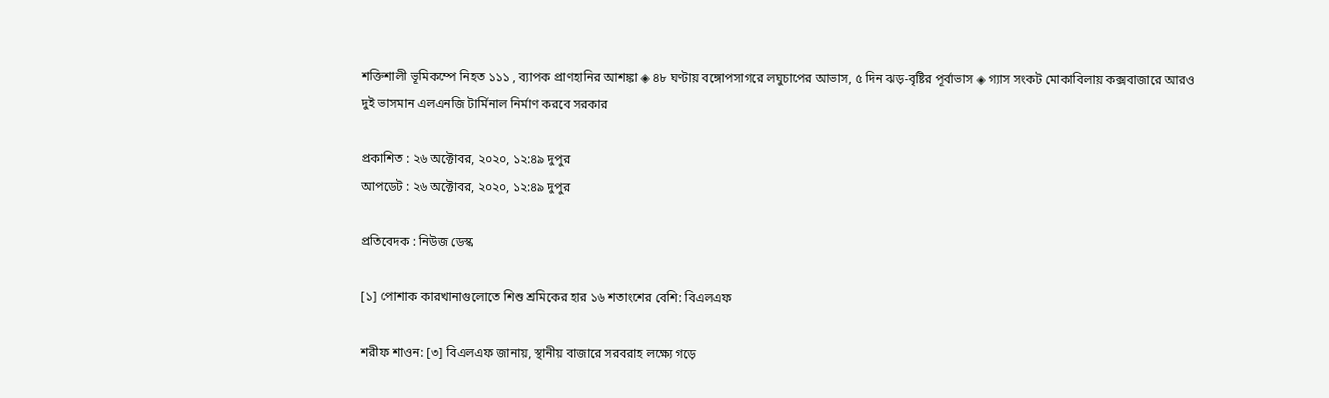শক্তিশালী ভূমিকম্পে নিহত ১১১ , ব্যাপক প্রাণহানির আশঙ্কা ◈ ৪৮ ঘণ্টায় বঙ্গোপসাগরে লঘুচাপের আভাস, ৫ দিন ঝড়-বৃষ্টির পূর্বাভাস ◈ গ্যাস সংকট মোকাবিলায় কক্সবাজারে আরও দুই ভাসমান এলএনজি টার্মিনাল নির্মাণ করবে সরকার

প্রকাশিত : ২৬ অক্টোবর, ২০২০, ১২:৪৯ দুপুর
আপডেট : ২৬ অক্টোবর, ২০২০, ১২:৪৯ দুপুর

প্রতিবেদক : নিউজ ডেস্ক

[১] পোশাক কারখানাগুলোতে শিশু শ্রমিকের হার ১৬ শতাংশের বেশি: বিএলএফ

শরীফ শাওন: [৩] বিএলএফ জানায়, স্থানীয় বাজারে সরবরাহ লক্ষ্যে গড়ে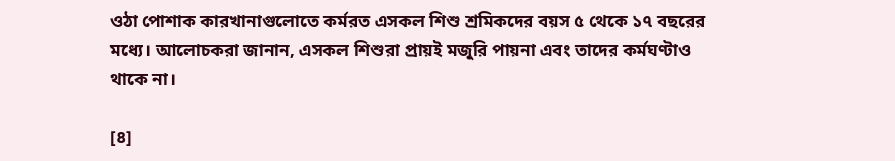ওঠা পোশাক কারখানাগুলোতে কর্মরত এসকল শিশু শ্রমিকদের বয়স ৫ থেকে ১৭ বছরের মধ্যে। আলোচকরা জানান, এসকল শিশুরা প্রায়ই মজুরি পায়না এবং তাদের কর্মঘণ্টাও থাকে না।

[৪]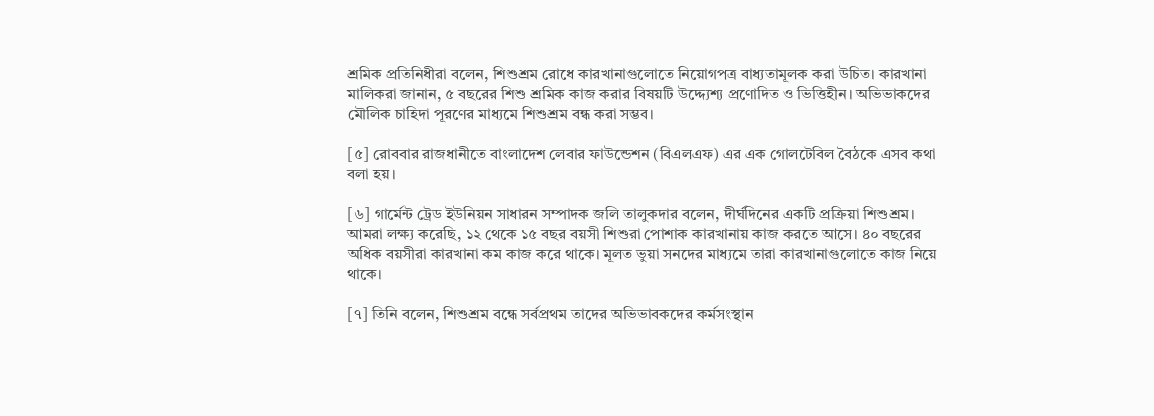শ্রমিক প্রতিনিধীরা বলেন, শিশুশ্রম রোধে কারখানাগুলোতে নিয়োগপত্র বাধ্যতামূলক করা উচিত। কারখানা মালিকরা জানান, ৫ বছরের শিশু শ্রমিক কাজ করার বিষয়টি উদ্দ্যেশ্য প্রণোদিত ও ভিত্তিহীন। অভিভাকদের মৌলিক চাহিদা পূরণের মাধ্যমে শিশুশ্রম বন্ধ করা সম্ভব।

[৫] রোববার রাজধানীতে বাংলাদেশ লেবার ফাউন্ডেশন (বিএলএফ) এর এক গোলটেবিল বৈঠকে এসব কথা বলা হয়।

[৬] গার্মেন্ট ট্রেড ইউনিয়ন সাধারন সম্পাদক জলি তালুকদার বলেন, দীর্ঘদিনের একটি প্রক্রিয়া শিশুশ্রম। আমরা লক্ষ্য করেছি, ১২ থেকে ১৫ বছর বয়সী শিশুরা পোশাক কারখানায় কাজ করতে আসে। ৪০ বছরের অধিক বয়সীরা কারখানা কম কাজ করে থাকে। মূলত ভুয়া সনদের মাধ্যমে তারা কারখানাগুলোতে কাজ নিয়ে থাকে।

[৭] তিনি বলেন, শিশুশ্রম বন্ধে সর্বপ্রথম তাদের অভিভাবকদের কর্মসংস্থান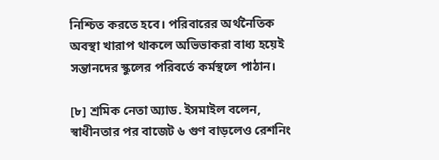নিশ্চিত করতে হবে। পরিবারের অর্থনৈতিক অবস্থা খারাপ থাকলে অভিভাকরা বাধ্য হয়েই সন্তানদের স্কুলের পরিবর্তে কর্মস্থলে পাঠান।

[৮] শ্রমিক নেতা অ্যাড. ইসমাইল বলেন, স্বাধীনতার পর বাজেট ৬ গুণ বাড়লেও রেশনিং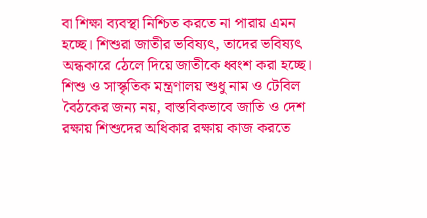বা শিক্ষা ব্যবস্থা নিশ্চিত করতে না পারায় এমন হচ্ছে। শিশুরা জাতীর ভবিষ্যৎ, তাদের ভবিষ্যৎ অন্ধকারে ঠেলে দিয়ে জাতীকে ধ্বংশ করা হচ্ছে। শিশু ও সাস্কৃতিক মন্ত্রণালয় শুধু নাম ও টেবিল বৈঠকের জন্য নয়, বাস্তবিকভাবে জাতি ও দেশ রক্ষায় শিশুদের অধিকার রক্ষায় কাজ করতে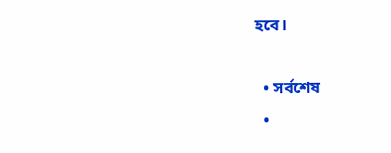হবে।

  • সর্বশেষ
  •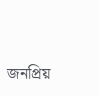জনপ্রিয়